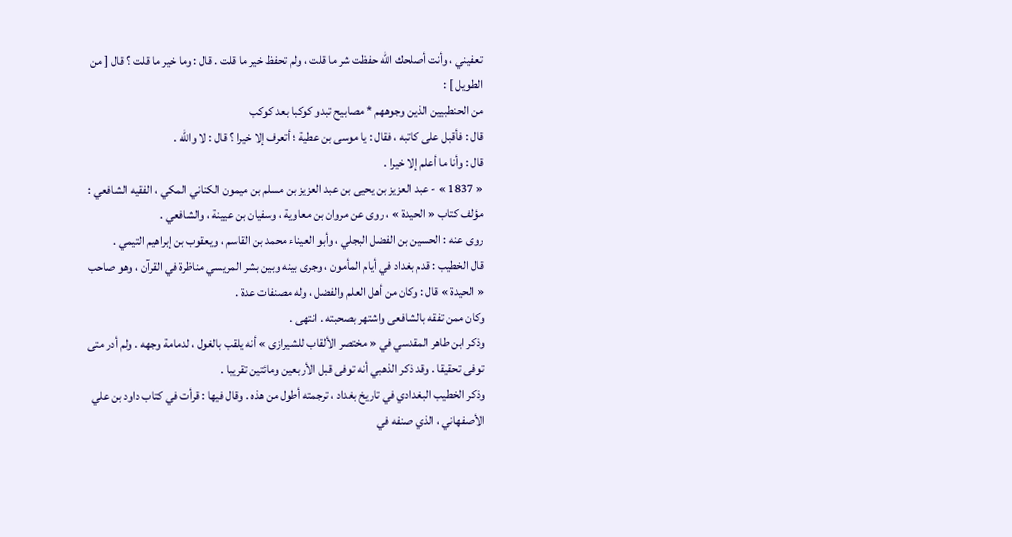تعفيني ، وأنت أصلحك اللّه حفظت شر ما قلت ، ولم تحفظ خير ما قلت . قال : وما خير ما قلت ؟ قال [ من الطويل ] :
من الحنطبيين الذين وجوههم * مصابيح تبدو كوكبا بعد كوكب
قال : فأقبل على كاتبه ، فقال : يا موسى بن عطية ؛ أتعرف إلا خيرا ؟ قال : لا واللّه .
قال : وأنا ما أعلم إلا خيرا .
« 1837 » - عبد العزيز بن يحيى بن عبد العزيز بن مسلم بن ميمون الكناني المكي ، الفقيه الشافعي :
مؤلف كتاب « الحيدة » ، روى عن مروان بن معاوية ، وسفيان بن عيينة ، والشافعي .
روى عنه : الحسين بن الفضل البجلي ، وأبو العيناء محمد بن القاسم ، ويعقوب بن إبراهيم التيمي .
قال الخطيب : قدم بغداد في أيام المأمون ، وجرى بينه وبين بشر المريسي مناظرة في القرآن ، وهو صاحب « الحيدة » قال : وكان من أهل العلم والفضل ، وله مصنفات عدة .
وكان ممن تفقه بالشافعى واشتهر بصحبته . انتهى .
وذكر ابن طاهر المقدسي في « مختصر الألقاب للشيرازى » أنه يلقب بالغول ، لدمامة وجهه . ولم أدر متى توفى تحقيقا . وقد ذكر الذهبي أنه توفى قبل الأربعين ومائتين تقريبا .
وذكر الخطيب البغدادي في تاريخ بغداد ، ترجمته أطول من هذه . وقال فيها : قرأت في كتاب داود بن علي الأصفهاني ، الذي صنفه في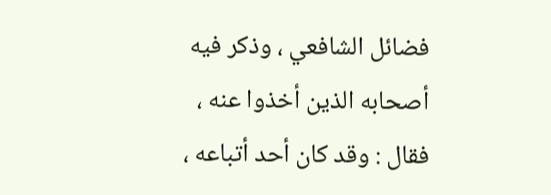فضائل الشافعي ، وذكر فيه أصحابه الذين أخذوا عنه ، فقال : وقد كان أحد أتباعه ،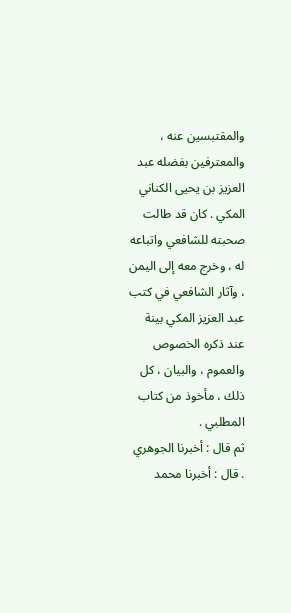والمقتبسين عنه ، والمعترفين بفضله عبد العزيز بن يحيى الكناني المكي . كان قد طالت صحبته للشافعي واتباعه له ، وخرج معه إلى اليمن ، وآثار الشافعي في كتب عبد العزيز المكي بينة عند ذكره الخصوص والعموم ، والبيان ، كل ذلك ، مأخوذ من كتاب المطلبي .
ثم قال : أخبرنا الجوهري . قال : أخبرنا محمد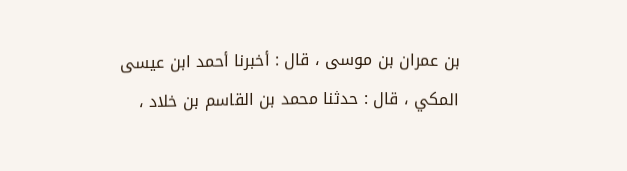بن عمران بن موسى ، قال : أخبرنا أحمد ابن عيسى المكي ، قال : حدثنا محمد بن القاسم بن خلاد ،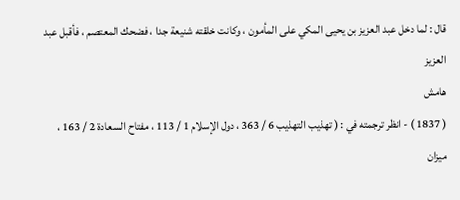قال : لما دخل عبد العزيز بن يحيى المكي على المأمون ، وكانت خلقته شنيعة جدا ، فضحك المعتصم ، فأقبل عبد العزيز
هامش
( 1837 ) - انظر ترجمته في : ( تهذيب التهذيب 6 / 363 ، دول الإسلام 1 / 113 ، مفتاح السعادة 2 / 163 ، ميزان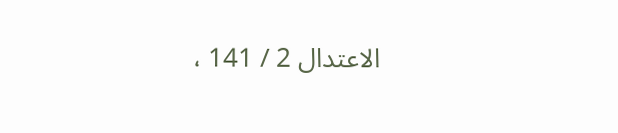الاعتدال 2 / 141 ،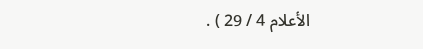الأعلام 4 / 29 ) .